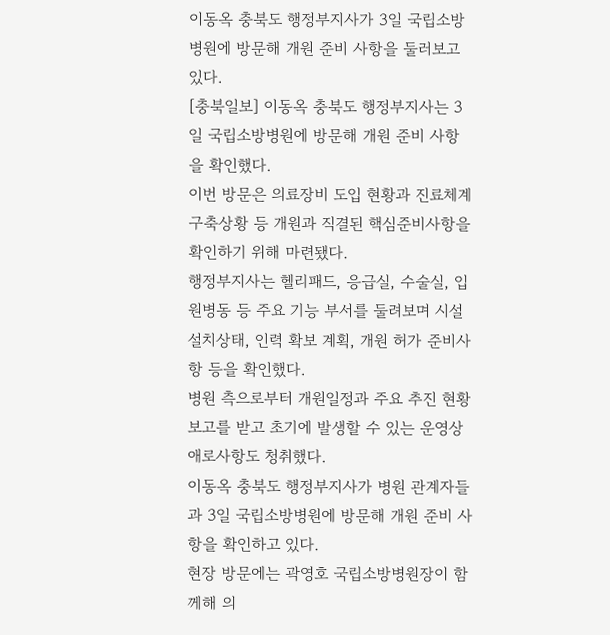이동옥 충북도 행정부지사가 3일 국립소방병원에 방문해 개원 준비 사항을 둘러보고 있다.
[충북일보] 이동옥 충북도 행정부지사는 3일 국립소방병원에 방문해 개원 준비 사항을 확인했다.
이번 방문은 의료장비 도입 현황과 진료체계 구축상황 등 개원과 직결된 핵심준비사항을 확인하기 위해 마련됐다.
행정부지사는 헬리패드, 응급실, 수술실, 입원병동 등 주요 기능 부서를 둘려보며 시설 설치상태, 인력 확보 계획, 개원 허가 준비사항 등을 확인했다.
병원 측으로부터 개원일정과 주요 추진 현황 보고를 받고 초기에 발생할 수 있는 운영상 애로사항도 청취했다.
이동옥 충북도 행정부지사가 병원 관계자들과 3일 국립소방병원에 방문해 개원 준비 사항을 확인하고 있다.
현장 방문에는 곽영호 국립소방병원장이 함께해 의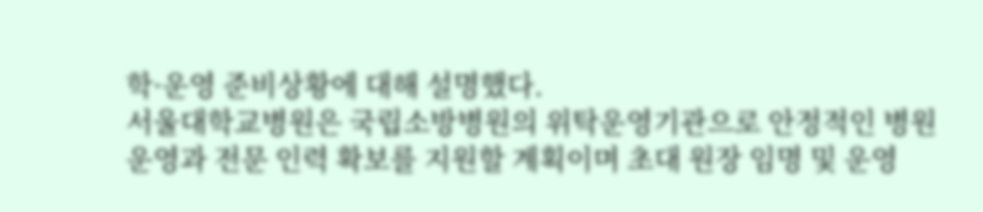학·운영 준비상황에 대해 설명했다.
서울대학교병원은 국립소방병원의 위탁운영기관으로 안정적인 병원 운영과 전문 인력 확보를 지원할 계획이며 초대 원장 임명 및 운영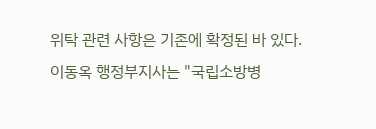위탁 관련 사항은 기존에 확정된 바 있다.
이동옥 행정부지사는 "국립소방병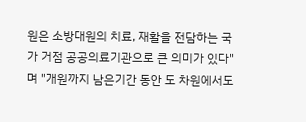원은 소방대원의 치료, 재활을 전담하는 국가 거점 공공의료기관으로 큰 의미가 있다"며 "개원까지 남은기간 동안 도 차원에서도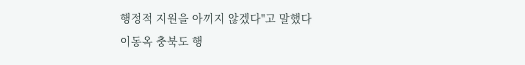행정적 지원을 아끼지 않겠다"고 말했다
이동옥 충북도 행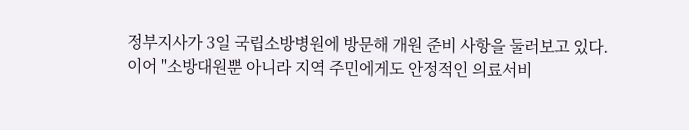정부지사가 3일 국립소방병원에 방문해 개원 준비 사항을 둘러보고 있다.
이어 "소방대원뿐 아니라 지역 주민에게도 안정적인 의료서비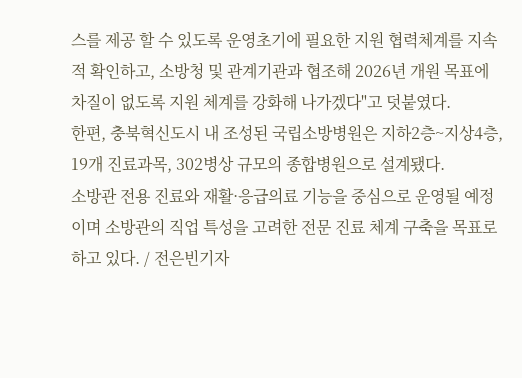스를 제공 할 수 있도록 운영초기에 필요한 지원 협력체계를 지속적 확인하고, 소방청 및 관계기관과 협조해 2026년 개원 목표에 차질이 없도록 지원 체계를 강화해 나가겠다"고 덧붙였다.
한편, 충북혁신도시 내 조성된 국립소방병원은 지하2층~지상4층, 19개 진료과목, 302병상 규모의 종합병원으로 설계됐다.
소방관 전용 진료와 재활·응급의료 기능을 중심으로 운영될 예정이며 소방관의 직업 특성을 고려한 전문 진료 체계 구축을 목표로 하고 있다. / 전은빈기자